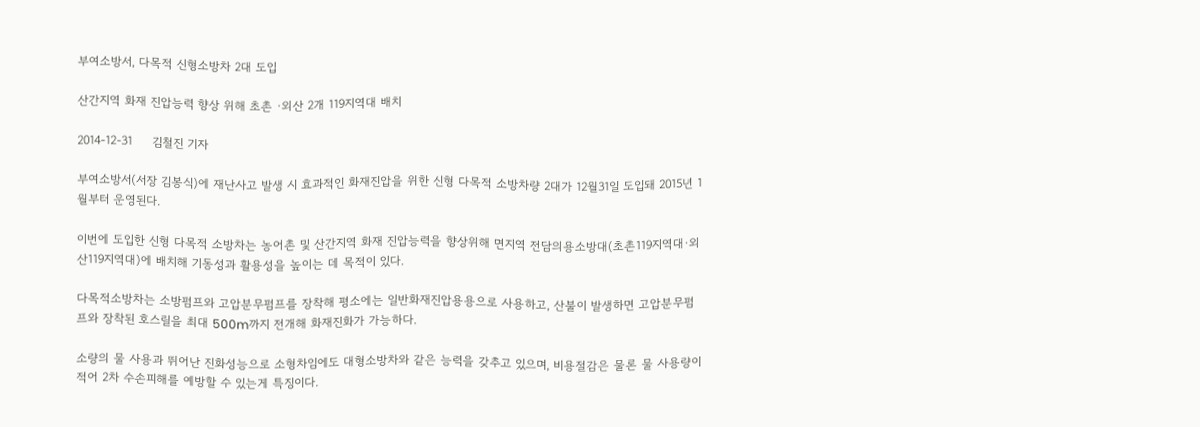부여소방서, 다목적 신형소방차 2대 도입

산간지역 화재 진압능력 향상 위해 초촌 ·외산 2개 119지역대 배치

2014-12-31     김철진 기자

부여소방서(서장 김봉식)에 재난사고 발생 시 효과적인 화재진압을 위한 신형 다목적 소방차량 2대가 12월31일 도입돼 2015년 1월부터 운영된다.

이번에 도입한 신형 다목적 소방차는 농어촌 및 산간지역 화재 진압능력을 향상위해 면지역 전담의용소방대(초촌119지역대·외산119지역대)에 배치해 기동성과 활용성을 높이는 데 목적이 있다.

다목적소방차는 소방펌프와 고압분무펌프를 장착해 평소에는 일반화재진압용용으로 사용하고, 산불이 발생하면 고압분무펌프와 장착된 호스릴을 최대 500m까지 전개해 화재진화가 가능하다.

소량의 물 사용과 뛰어난 진화성능으로 소형차임에도 대형소방차와 같은 능력을 갖추고 있으며, 비용절감은 물론 물 사용량이 적어 2차 수손피해를 예방할 수 있는게 특징이다.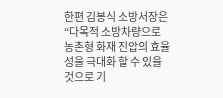한편 김봉식 소방서장은 “다목적 소방차량으로 농촌형 화재 진압의 효율성을 극대화 할 수 있을 것으로 기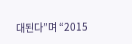대된다”며 “2015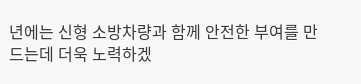년에는 신형 소방차량과 함께 안전한 부여를 만드는데 더욱 노력하겠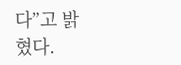다”고 밝혔다.